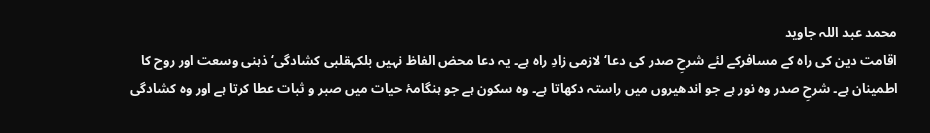محمد عبد اللہ جاوید
اقامت دین کی راہ کے مسافرکے لئے شرحِ صدر کی دعا‘لازمی زادِ راہ ہے۔ یہ دعا محض الفاظ نہیں بلکہقلبی کشادگی‘ ذہنی وسعت اور روح کا اطمینان ہے۔ شرحِ صدر وہ نور ہے جو اندھیروں میں راستہ دکھاتا ہے۔ وہ سکون ہے جو ہنگامۂ حیات میں صبر و ثبات عطا کرتا ہے اور وہ کشادگی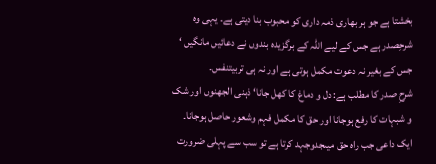بخشتا ہے جو ہر بھاری ذمہ داری کو محبوب بنا دیتی ہے۔ یہی وہ شرحِصدر ہے جس کے لیے اللہ کے برگزیدہ بندوں نے دعائیں مانگیں ‘ جس کے بغیر نہ دعوت مکمل ہوتی ہے اور نہ ہی تربیتنفس۔
شرحِ صدر کا مطلب ہے: دل و دماغ کا کھل جانا‘ ذہنی الجھنوں اور شک و شبہات کا رفع ہوجانا اور حق کا مکمل فہم وشعور حاصل ہوجانا۔ ایک داعی جب راہ حق میںجدوجہد کرتا ہے تو سب سے پہلی ضرورت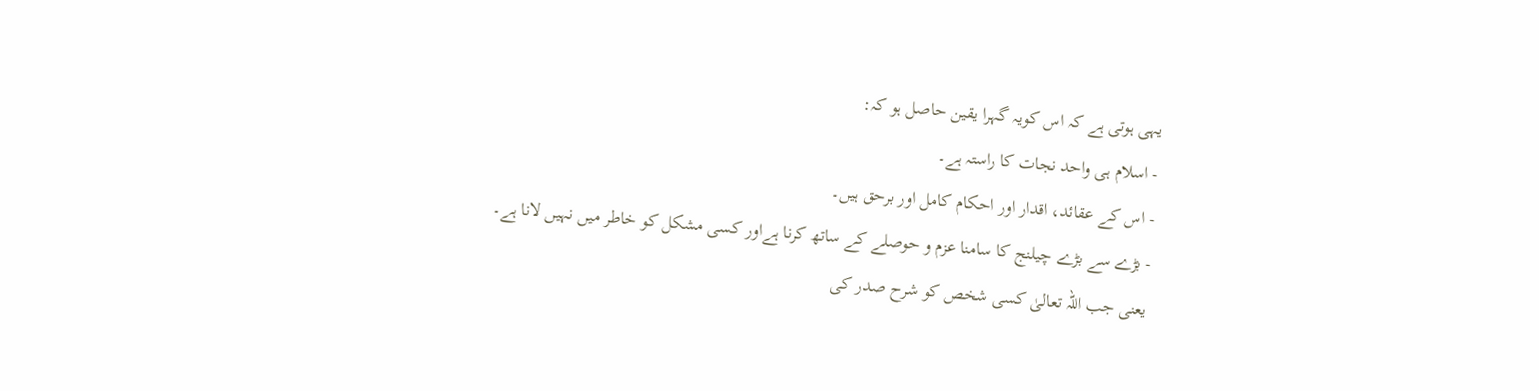یہی ہوتی ہے کہ اس کویہ گہرا یقین حاصل ہو کہ:
- اسلام ہی واحد نجات کا راستہ ہے۔
- اس کے عقائد، اقدار اور احکام کامل اور برحق ہیں۔
- بڑے سے بڑے چیلنج کا سامنا عزم و حوصلے کے ساتھ کرنا ہےاور کسی مشکل کو خاطر میں نہیں لانا ہے۔
یعنی جب اللہ تعالیٰ کسی شخص کو شرح صدر کی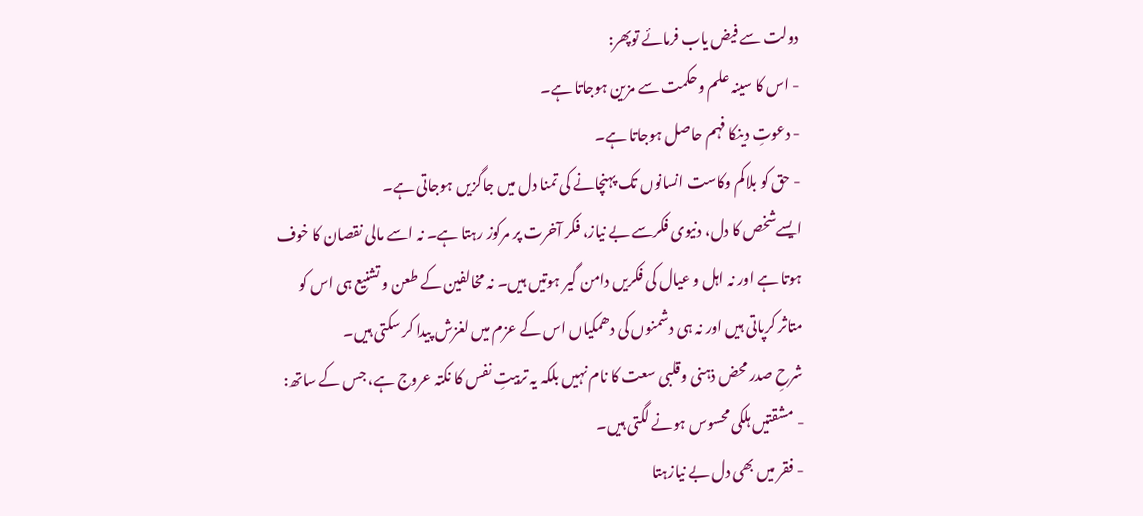دولت سے فیض یاب فرمائے توپھر:
- اس کا سینہ علم وحکمت سے مزین ہوجاتا ہے۔
- دعوتِ دینکا فہم حاصل ہوجاتا ہے۔
- حق کو بلاکم وکاست انسانوں تک پہنچانے کی تمنا دل میں جاگزیں ہوجاتی ہے۔
ایسےشخص کا دل، دنیوی فکرسے بے نیاز، فکر آخرت پر مرکوز رہتا ہے۔ نہ اسے مالی نقصان کا خوف ہوتا ہے اور نہ اہل و عیال کی فکریں دامن گیر ہوتیں ہیں۔ نہ مخالفین کے طعن و تشنیع ہی اس کو متاثر کرپاتی ہیں اور نہ ہی دشمنوں کی دھمکیاں اس کے عزم میں لغزش پیدا کر سکتی ہیں۔
شرحِ صدر محض ذہنی وقلبی سعت کا نام نہیں بلکہ یہ تربیتِ نفس کا نکتہ عروج ہے، جس کے ساتھ:
- مشقتیں ہلکی محسوس ہونے لگتی ہیں۔
- فقر میں بھی دل بے نیازہتا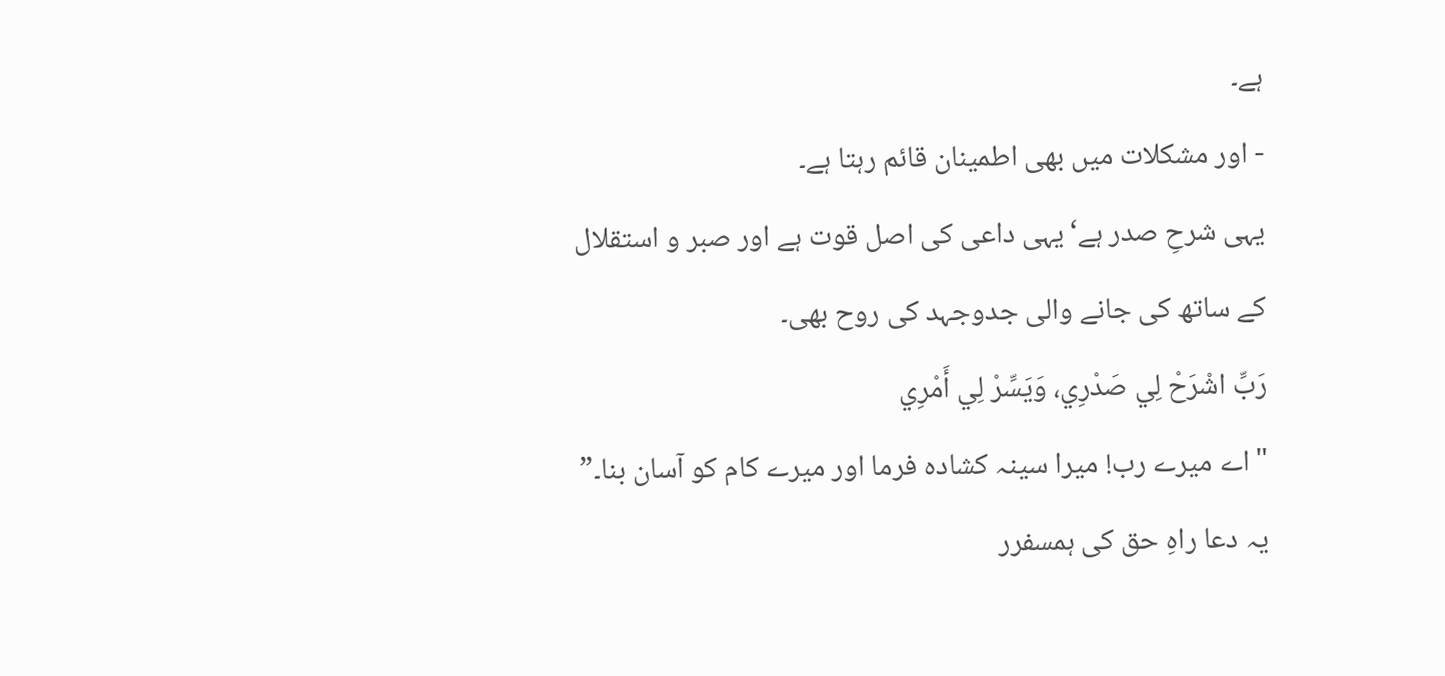ہے۔
- اور مشکلات میں بھی اطمینان قائم رہتا ہے۔
یہی شرحِ صدر ہے‘یہی داعی کی اصل قوت ہے اور صبر و استقلال کے ساتھ کی جانے والی جدوجہد کی روح بھی۔
رَبِّ اشْرَحْ لِي صَدْرِي، وَيَسِّرْ لِي أَمْرِي
"اے میرے رب! میرا سینہ کشادہ فرما اور میرے کام کو آسان بنا۔”
یہ دعا راہِ حق کی ہمسفرر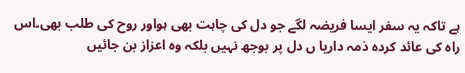ہے تاکہ یہ سفر ایسا فریضہ لگے جو دل کی چاہت بھی ہواور روح کی طلب بھی۔اس راہ کی عائد کردہ ذمہ داریا ں دل پر بوجھ نہیں بلکہ وہ اعزاز بن جائیں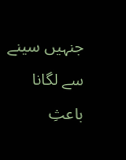جنہیں سینے سے لگانا باعثِ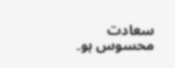سعادت محسوس ہو۔